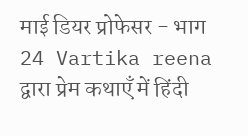माई डियर प्रोफेसर - भाग 24 Vartika reena द्वारा प्रेम कथाएँ में हिंदी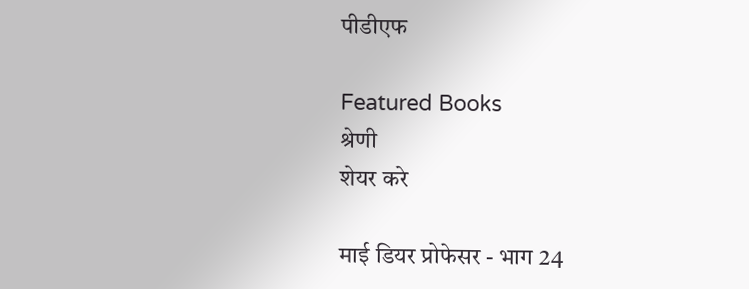पीडीएफ

Featured Books
श्रेणी
शेयर करे

माई डियर प्रोफेसर - भाग 24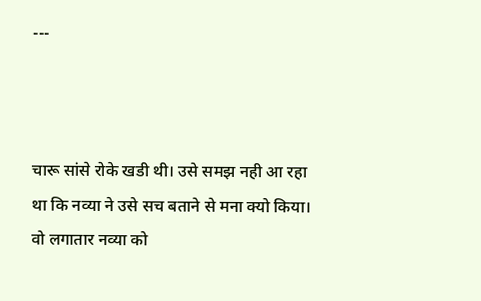---



चारू सांसे रोके खडी थी। उसे समझ नही आ रहा था कि नव्या ने उसे सच बताने से मना क्यो किया। वो लगातार नव्या को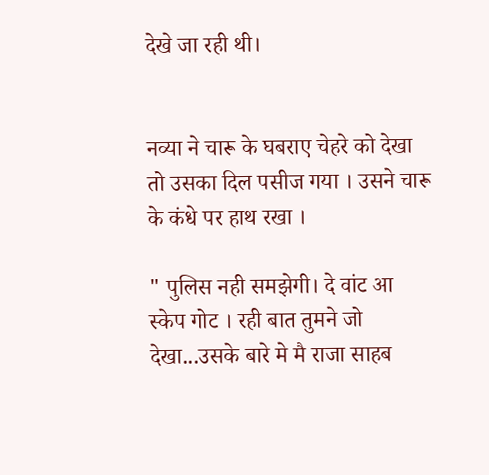देखे जा रही थी।


नव्या ने चारू के घबराए चेहरे को देखा तो उसका दिल पसीज गया । उसने चारू के कंधे पर हाथ रखा ।

" पुलिस नही समझेगी। दे वांट आ स्केप गोट । रही बात तुमने जो देखा...उसके बारे मे मै राजा साहब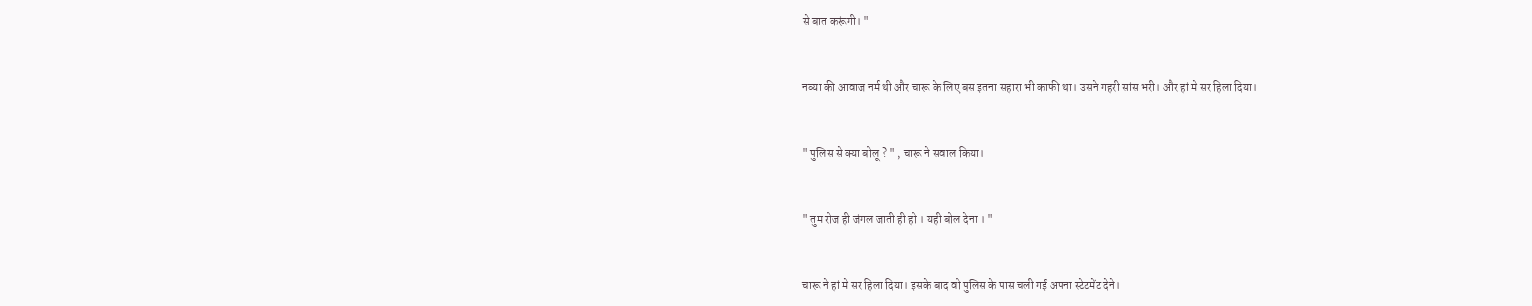से बात करूंगी। "


नव्या की आवाज नर्म थी और चारू के लिए बस इतना सहारा भी काफी था। उसने गहरी सांस भरी। और हां मे सर हिला दिया।


" पुलिस से क्या बोलू ? " , चारू ने सवाल किया।


" तुम रोज ही जंगल जाती ही हो । यही बोल देना । "


चारू ने हां मे सर हिला दिया। इसके बाद वो पुलिस के पास चली गई अपना स्टेटमेंट देने।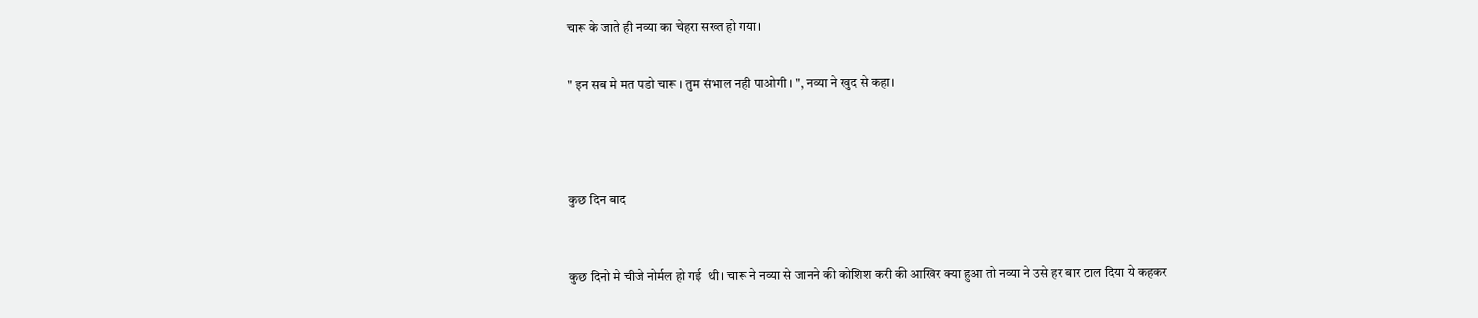चारू के जाते ही नव्या का चेहरा सख्त हो गया।


" इन सब मे मत पडो चारू । तुम संभाल नही पाओगी । ", नव्या ने खुद से कहा।





कुछ दिन बाद



कुछ दिनो मे चीजे नोर्मल हो गई  थी। चारू ने नव्या से जानने की कोशिश करी की आखिर क्या हुआ तो नव्या ने उसे हर बार टाल दिया ये कहकर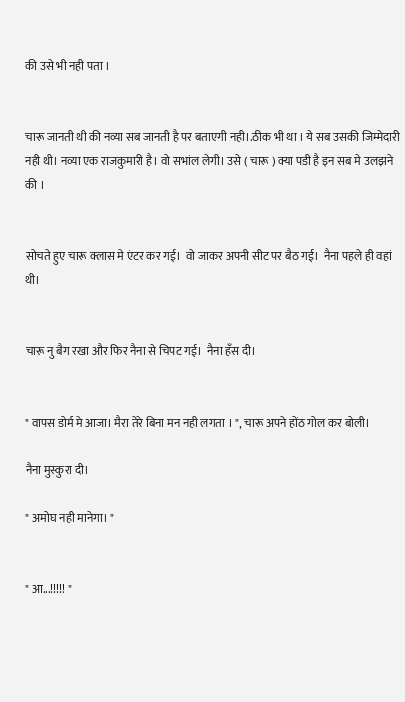की उसे भी नही पता ।


चारू जानती थी की नव्या सब जानती है पर बताएगी नही।.ठीक भी था । ये सब उसकी जिम्मेदारी नही थी। नव्या एक राजकुमारी है। वो सभांल लेगी। उसे ( चारू ) क्या पडी है इन सब मे उलझने की ।


सोचते हुए चारू क्लास मे एंटर कर गई।  वो जाकर अपनी सीट पर बैठ गई।  नैना पहले ही वहां थी।


चारू नु बैग रखा और फिर नैना से चिपट गई।  नैना हँस दी।


" वापस डोर्म मे आजा। मैरा तेरे बिना मन नही लगता । ", चारू अपने होंठ गोल कर बोली।

नैना मुस्कुरा दी।

" अमोघ नही मानेगा। "


" आ...!!!!! "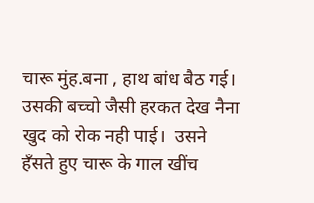चारू मुंह.बना , हाथ बांध बैठ गई।  उसकी बच्चो जैसी हरकत देख नैना खुद को रोक नही पाई।  उसने हँसते हुए चारू के गाल खींच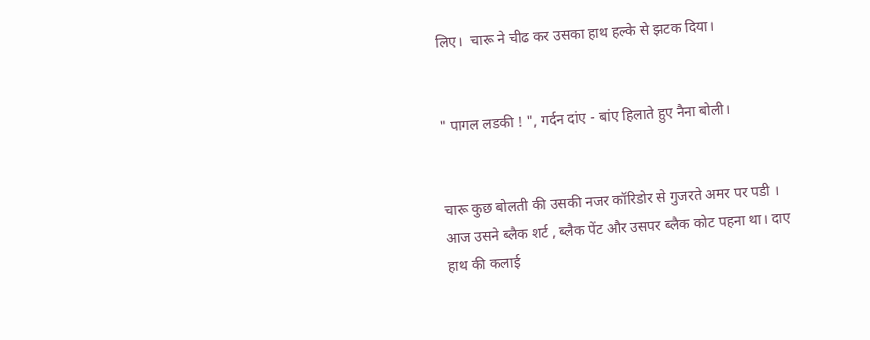लिए।  चारू ने चीढ कर उसका हाथ हल्के से झटक दिया।


" पागल लडकी ! ", गर्दन दांए - बांए हिलाते हुए नैना बोली।


चारू कुछ बोलती की उसकी नजर कॉरिडोर से गुजरते अमर पर पडी । आज उसने ब्लैक शर्ट , ब्लैक पेंट और उसपर ब्लैक कोट पहना था। दाए हाथ की कलाई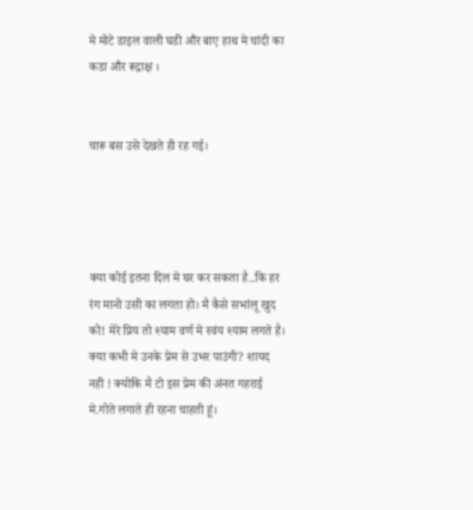मे मोटे डाइल वाली घडी और बाए हाथ मे चांदी का कडा और रूद्राक्ष ।


चारू बस उसे देखते ही रह गई।




क्या कोई इतना दिल मे घर कर सकता है..कि हर रंग मानो उसी का लगता हो। मै कैसे सभांलू खुद को! मेरे प्रिय तो श्याम वर्ण मे स्वंय श्याम लगते है। क्या कभी मे उनके प्रेम से उभर पाउंगी? शायद नही ! क्योकि मै टो इस प्रेम की अंनत गहराई मे.गोते लगाते ही रहना चाहती हूं।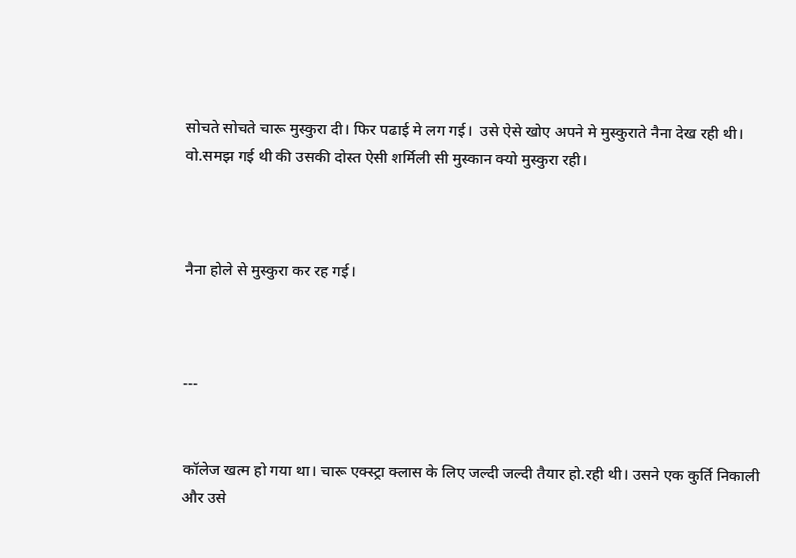सोचते सोचते चारू मुस्कुरा दी। फिर पढाई मे लग गई।  उसे ऐसे खोए अपने मे मुस्कुराते नैना देख रही थी। वो.समझ गई थी की उसकी दोस्त ऐसी शर्मिली सी मुस्कान क्यो मुस्कुरा रही।



नैना होले से मुस्कुरा कर रह गई।



---


कॉलेज खत्म हो गया था। चारू एक्स्ट्रा क्लास के लिए जल्दी जल्दी तैयार हो.रही थी। उसने एक कुर्ति निकाली और उसे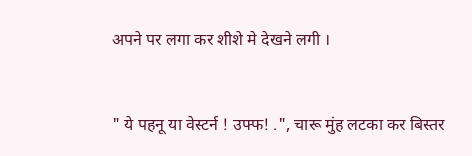अपने पर लगा कर शीशे मे देखने लगी ।


" ये पहनू या वेस्टर्न ! उफ्फ! .", चारू मुंह लटका कर बिस्तर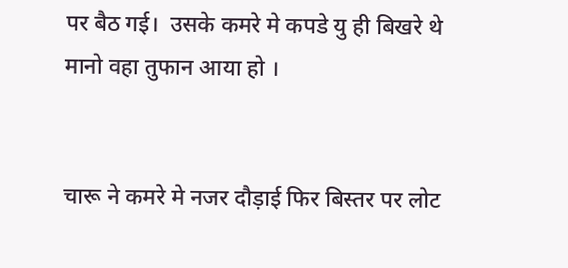पर बैठ गई।  उसके कमरे मे कपडे यु ही बिखरे थे मानो वहा तुफान आया हो ।


चारू ने कमरे मे नजर दौड़ाई फिर बिस्तर पर लोट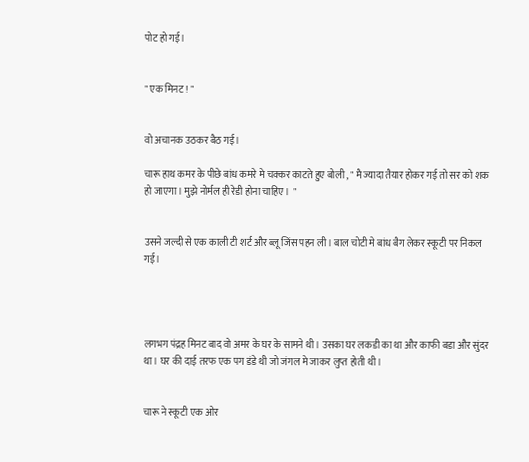पोट हो गई।


" एक मिनट ! "


वो अचानक उठकर बैठ गई।

चारू हाथ कमर के पीछे बांध कमरे मे चक्कर काटते हुए बोली , " मै ज्यादा तैयार होकर गई तो सर को शक हो जाएगा। मुझे नोर्मल ही रेडी होना चाहिए।  "


उसने जल्दी से एक काली टी शर्ट और ब्लू जिंस पहन ली। बाल चोटी मे बांध बैग लेकर स्कूटी पर निकल गई।




लगभग पंद्रह मिनट बाद वो अमर के घर के सामने थी। उसका घर लकडी का था और काफी बडा और सुंदर था। घर की दाई तरफ एक पग डंडे थी जो जंगल मे जाकर लुप्त होती थी।


चारू ने स्कूटी एक ओर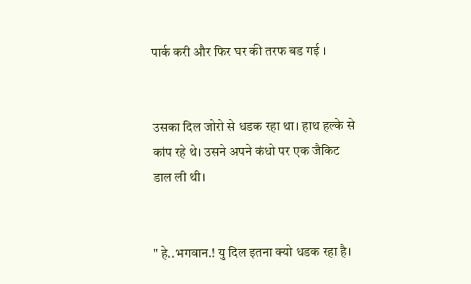पार्क करी और फिर घर की तरफ बड गई ।


उसका दिल जोरो से धडक रहा था। हाथ हल्के से कांप रहे थे। उसने अपने कंधो पर एक जैकिट डाल ली थी।


" हे..भगवान.! यु दिल इतना क्यो धडक रहा है।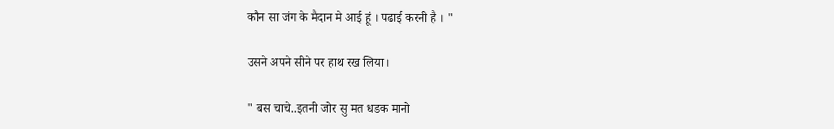कौन सा जंग के मैदान मे आई हूं । पढाई करनी है । "

उसने अपने सीने पर हाथ रख लिया।

" बस चाचे..इतनी जोर सु मत धडक मानो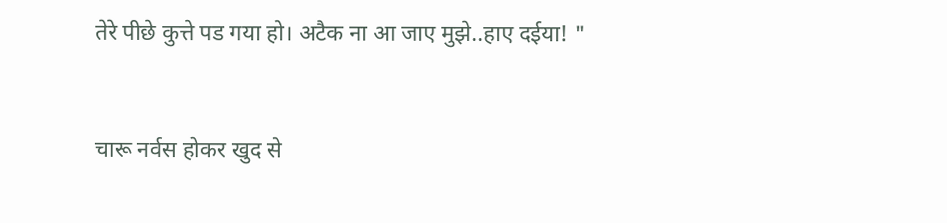तेरे पीछे कुत्ते पड गया हो। अटैक ना आ जाए मुझे..हाए दईया! "


चारू नर्वस होकर खुद से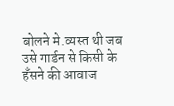बोलने मे.व्यस्त थी जब उसे गार्डन से किसी के हँसने की आवाज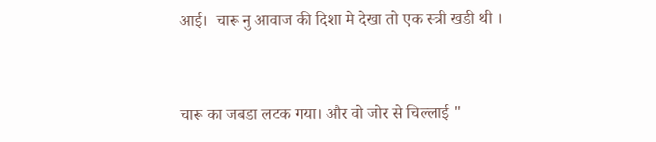आई।  चारू नु आवाज की दिशा मे देखा तो एक स्त्री खडी थी ।


चारू का जबडा लटक गया। और वो जोर से चिल्लाई "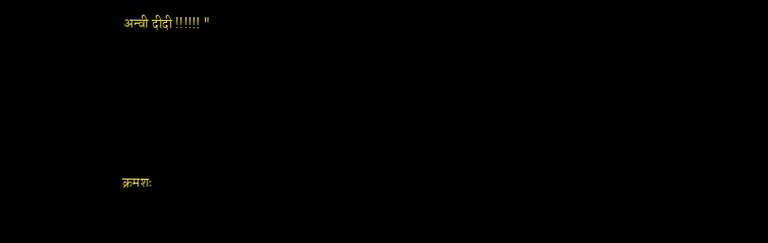अन्वी दीदी !!!!!! "





क्रमशः